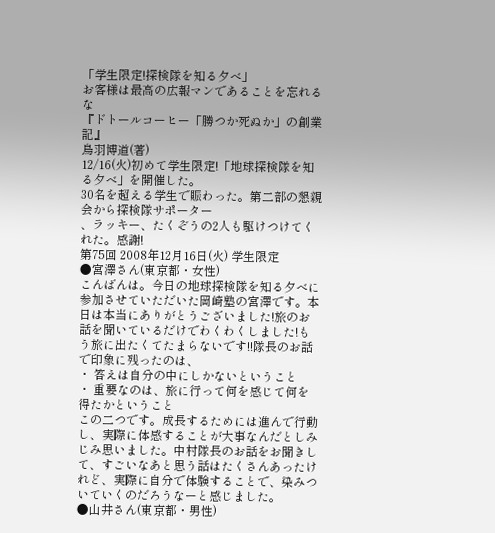「学生限定!探検隊を知る夕べ」
お客様は最高の広報マンであることを忘れるな
『ドトールコーヒー「勝つか死ぬか」の創業記』
鳥羽博道(著)
12/16(火)初めて学生限定!「地球探検隊を知る夕べ」を開催した。
30名を超える学生で賑わった。第二部の懇親会から探検隊サポーター
、ラッキー、たくぞうの2人も駆けつけてくれた。感謝!
第75回 2008年12月16日(火) 学生限定
●宮澤さん(東京都・女性)
こんばんは。今日の地球探検隊を知る夕べに参加させていただいた岡崎塾の宮澤です。本日は本当にありがとうございました!旅のお話を聞いているだけでわくわくしました!もう旅に出たくてたまらないです!!隊長のお話で印象に残ったのは、
・ 答えは自分の中にしかないということ
・ 重要なのは、旅に行って何を感じて何を得たかということ
この二つです。成長するためには進んで行動し、実際に体感することが大事なんだとしみじみ思いました。中村隊長のお話をお聞きして、すごいなあと思う話はたくさんあったけれど、実際に自分で体験することで、染みついていくのだろうなーと感じました。
●山井さん(東京都・男性)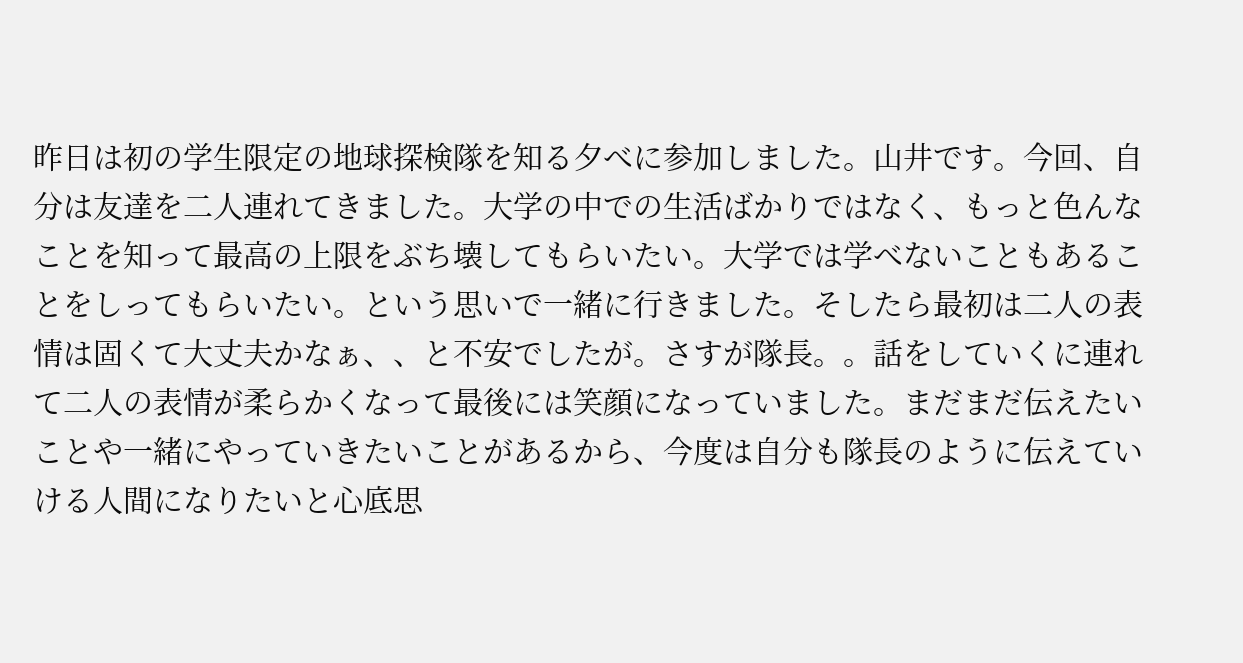昨日は初の学生限定の地球探検隊を知る夕べに参加しました。山井です。今回、自分は友達を二人連れてきました。大学の中での生活ばかりではなく、もっと色んなことを知って最高の上限をぶち壊してもらいたい。大学では学べないこともあることをしってもらいたい。という思いで一緒に行きました。そしたら最初は二人の表情は固くて大丈夫かなぁ、、と不安でしたが。さすが隊長。。話をしていくに連れて二人の表情が柔らかくなって最後には笑顔になっていました。まだまだ伝えたいことや一緒にやっていきたいことがあるから、今度は自分も隊長のように伝えていける人間になりたいと心底思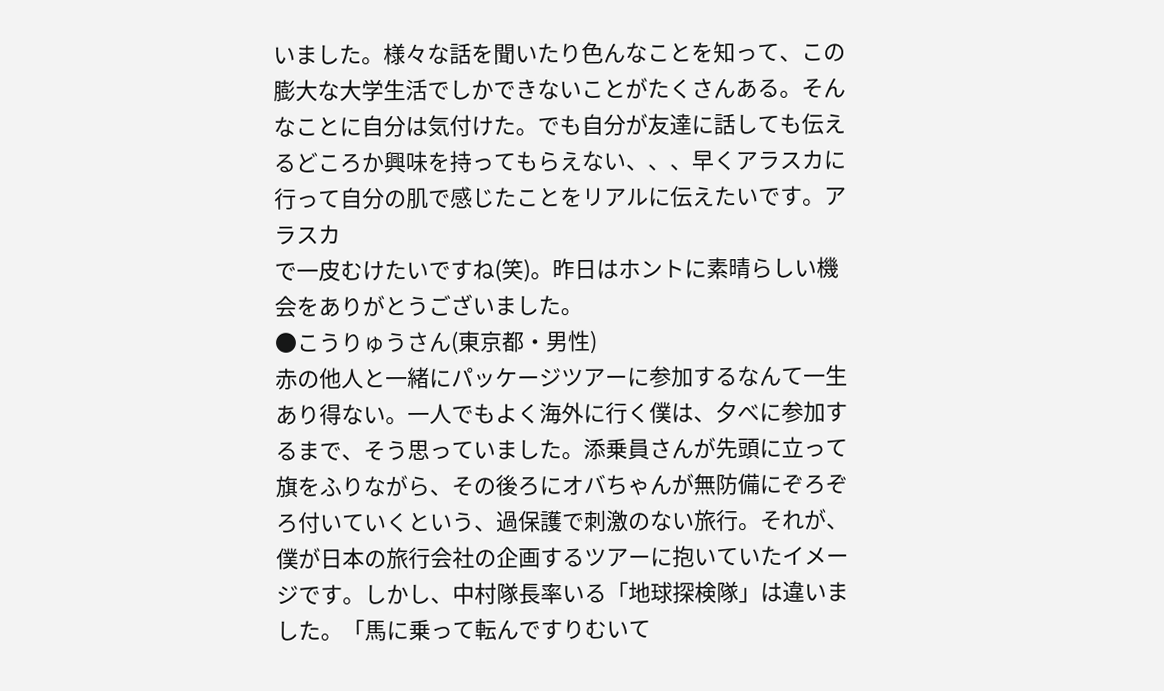いました。様々な話を聞いたり色んなことを知って、この膨大な大学生活でしかできないことがたくさんある。そんなことに自分は気付けた。でも自分が友達に話しても伝えるどころか興味を持ってもらえない、、、早くアラスカに行って自分の肌で感じたことをリアルに伝えたいです。アラスカ
で一皮むけたいですね(笑)。昨日はホントに素晴らしい機会をありがとうございました。
●こうりゅうさん(東京都・男性)
赤の他人と一緒にパッケージツアーに参加するなんて一生あり得ない。一人でもよく海外に行く僕は、夕べに参加するまで、そう思っていました。添乗員さんが先頭に立って旗をふりながら、その後ろにオバちゃんが無防備にぞろぞろ付いていくという、過保護で刺激のない旅行。それが、僕が日本の旅行会社の企画するツアーに抱いていたイメージです。しかし、中村隊長率いる「地球探検隊」は違いました。「馬に乗って転んですりむいて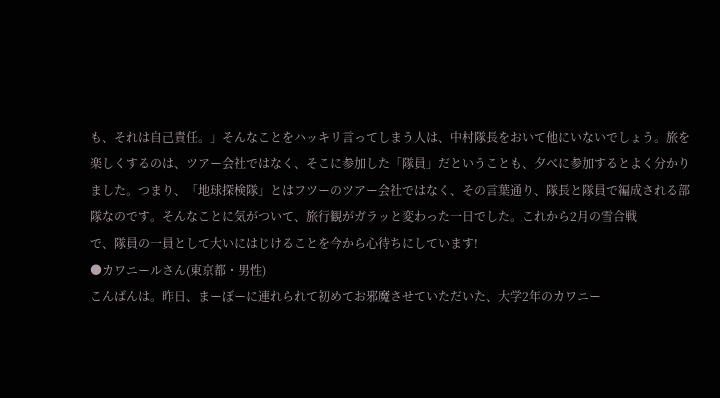も、それは自己責任。」そんなことをハッキリ言ってしまう人は、中村隊長をおいて他にいないでしょう。旅を楽しくするのは、ツアー会社ではなく、そこに参加した「隊員」だということも、夕べに参加するとよく分かりました。つまり、「地球探検隊」とはフツーのツアー会社ではなく、その言葉通り、隊長と隊員で編成される部隊なのです。そんなことに気がついて、旅行観がガラッと変わった一日でした。これから2月の雪合戦
で、隊員の一員として大いにはじけることを今から心待ちにしています!
●カワニールさん(東京都・男性)
こんばんは。昨日、まーぼーに連れられて初めてお邪魔させていただいた、大学2年のカワニー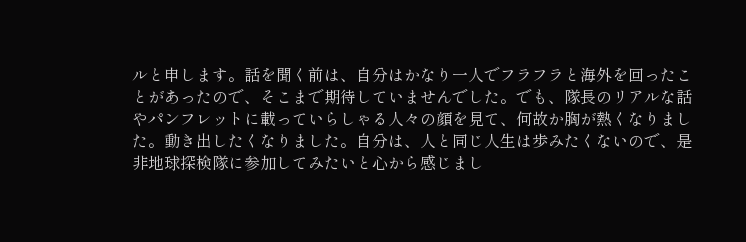ルと申します。話を聞く前は、自分はかなり一人でフラフラと海外を回ったことがあったので、そこまで期待していませんでした。でも、隊長のリアルな話やパンフレットに載っていらしゃる人々の顔を見て、何故か胸が熱くなりました。動き出したくなりました。自分は、人と同じ人生は歩みたくないので、是非地球探検隊に参加してみたいと心から感じまし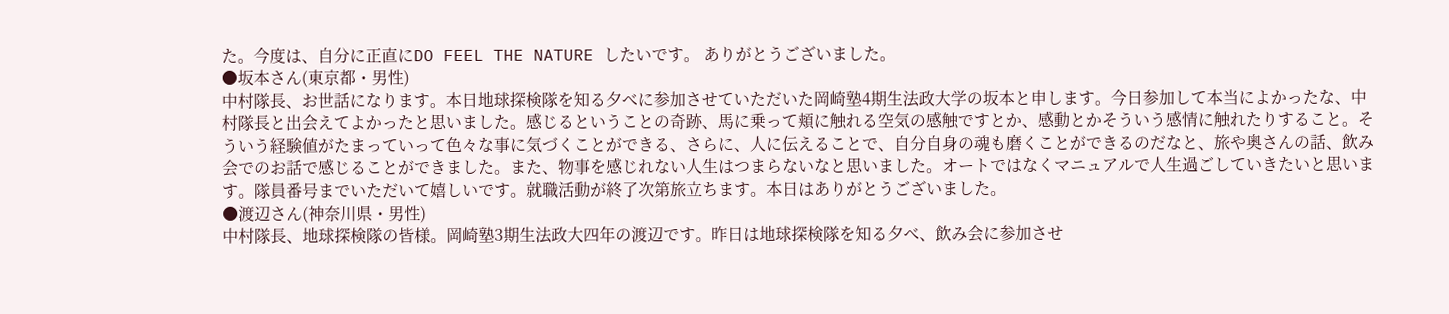た。今度は、自分に正直にDO FEEL THE NATURE したいです。 ありがとうございました。
●坂本さん(東京都・男性)
中村隊長、お世話になります。本日地球探検隊を知る夕べに参加させていただいた岡崎塾4期生法政大学の坂本と申します。今日参加して本当によかったな、中村隊長と出会えてよかったと思いました。感じるということの奇跡、馬に乗って頬に触れる空気の感触ですとか、感動とかそういう感情に触れたりすること。そういう経験値がたまっていって色々な事に気づくことができる、さらに、人に伝えることで、自分自身の魂も磨くことができるのだなと、旅や奥さんの話、飲み会でのお話で感じることができました。また、物事を感じれない人生はつまらないなと思いました。オートではなくマニュアルで人生過ごしていきたいと思います。隊員番号までいただいて嬉しいです。就職活動が終了次第旅立ちます。本日はありがとうございました。
●渡辺さん(神奈川県・男性)
中村隊長、地球探検隊の皆様。岡崎塾3期生法政大四年の渡辺です。昨日は地球探検隊を知る夕べ、飲み会に参加させ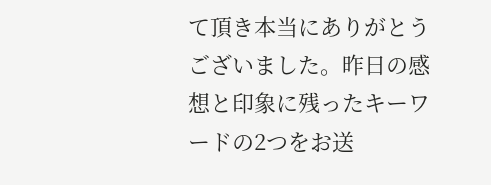て頂き本当にありがとうございました。昨日の感想と印象に残ったキーワードの2つをお送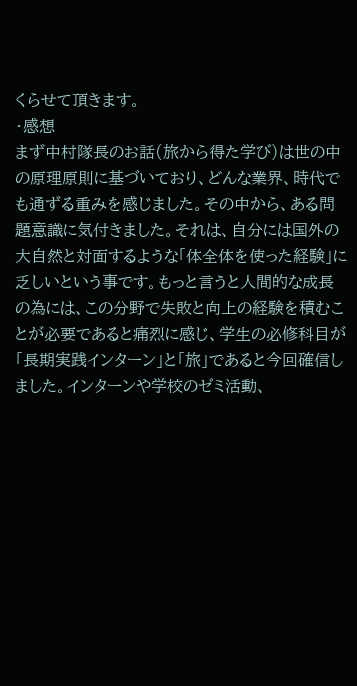くらせて頂きます。
・感想
まず中村隊長のお話(旅から得た学び)は世の中の原理原則に基づいており、どんな業界、時代でも通ずる重みを感じました。その中から、ある問題意識に気付きました。それは、自分には国外の大自然と対面するような「体全体を使った経験」に乏しいという事です。もっと言うと人間的な成長の為には、この分野で失敗と向上の経験を積むことが必要であると痛烈に感じ、学生の必修科目が「長期実践インターン」と「旅」であると今回確信しました。インターンや学校のゼミ活動、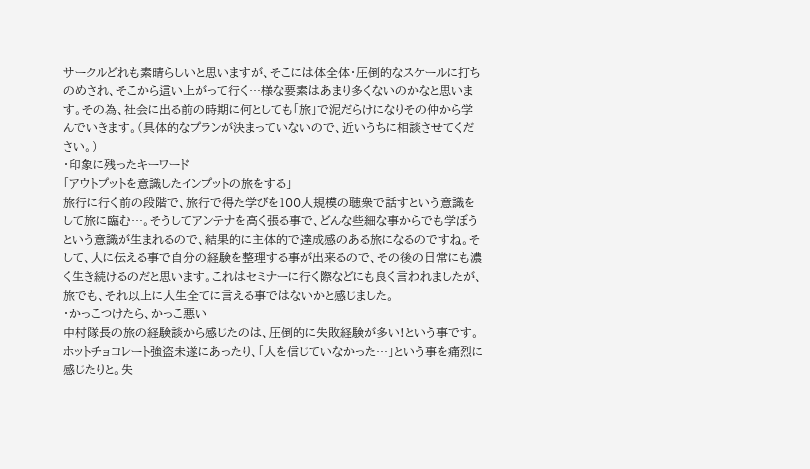サークルどれも素晴らしいと思いますが、そこには体全体・圧倒的なスケールに打ちのめされ、そこから這い上がって行く…様な要素はあまり多くないのかなと思います。その為、社会に出る前の時期に何としても「旅」で泥だらけになりその仲から学んでいきます。(具体的なプランが決まっていないので、近いうちに相談させてください。)
・印象に残ったキーワード
「アウトプットを意識したインプットの旅をする」
旅行に行く前の段階で、旅行で得た学びを100人規模の聴衆で話すという意識をして旅に臨む…。そうしてアンテナを高く張る事で、どんな些細な事からでも学ぼうという意識が生まれるので、結果的に主体的で達成感のある旅になるのですね。そして、人に伝える事で自分の経験を整理する事が出来るので、その後の日常にも濃く生き続けるのだと思います。これはセミナーに行く際などにも良く言われましたが、旅でも、それ以上に人生全てに言える事ではないかと感じました。
・かっこつけたら、かっこ悪い
中村隊長の旅の経験談から感じたのは、圧倒的に失敗経験が多い!という事です。ホットチョコレート強盗未遂にあったり、「人を信じていなかった…」という事を痛烈に感じたりと。失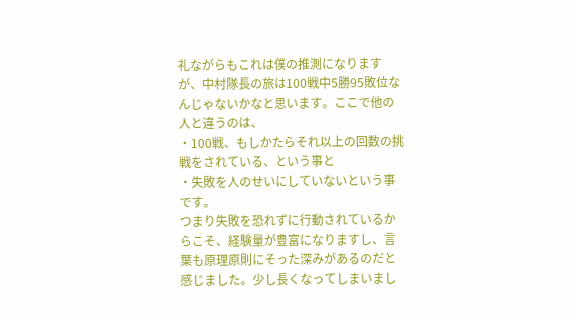礼ながらもこれは僕の推測になりますが、中村隊長の旅は100戦中5勝95敗位なんじゃないかなと思います。ここで他の人と違うのは、
・100戦、もしかたらそれ以上の回数の挑戦をされている、という事と
・失敗を人のせいにしていないという事です。
つまり失敗を恐れずに行動されているからこそ、経験量が豊富になりますし、言葉も原理原則にそった深みがあるのだと感じました。少し長くなってしまいまし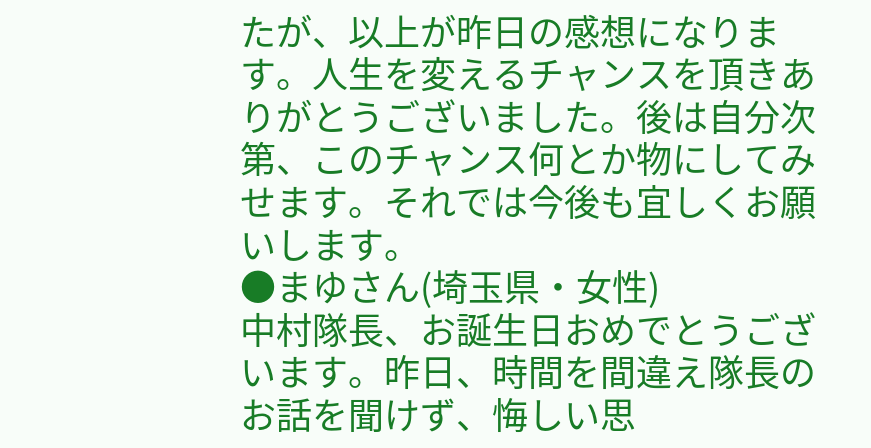たが、以上が昨日の感想になります。人生を変えるチャンスを頂きありがとうございました。後は自分次第、このチャンス何とか物にしてみせます。それでは今後も宜しくお願いします。
●まゆさん(埼玉県・女性)
中村隊長、お誕生日おめでとうございます。昨日、時間を間違え隊長のお話を聞けず、悔しい思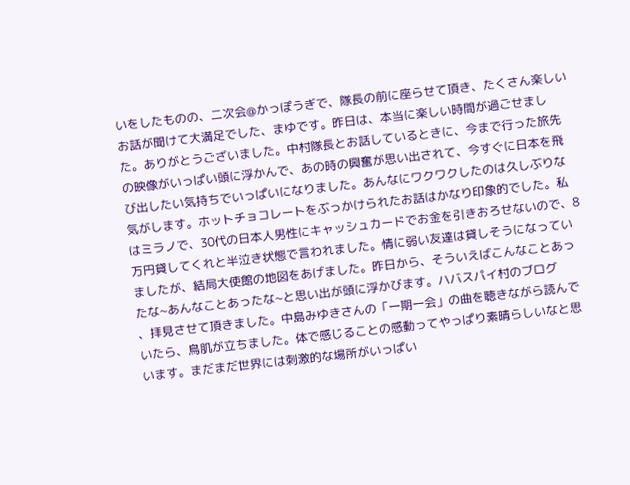いをしたものの、二次会@かっぽうぎで、隊長の前に座らせて頂き、たくさん楽しいお話が聞けて大満足でした、まゆです。昨日は、本当に楽しい時間が過ごせました。ありがとうございました。中村隊長とお話しているときに、今まで行った旅先の映像がいっぱい頭に浮かんで、あの時の興奮が思い出されて、今すぐに日本を飛び出したい気持ちでいっぱいになりました。あんなにワクワクしたのは久しぶりな気がします。ホットチョコレートをぶっかけられたお話はかなり印象的でした。私はミラノで、30代の日本人男性にキャッシュカードでお金を引きおろせないので、8万円貸してくれと半泣き状態で言われました。情に弱い友達は貸しそうになっていましたが、結局大使館の地図をあげました。昨日から、そういえばこんなことあったな~あんなことあったな~と思い出が頭に浮かびます。ハバスパイ村のブログ
、拝見させて頂きました。中島みゆきさんの「一期一会」の曲を聴きながら読んでいたら、鳥肌が立ちました。体で感じることの感動ってやっぱり素晴らしいなと思います。まだまだ世界には刺激的な場所がいっぱい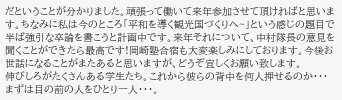だということが分かりました。頑張って働いて来年参加させて頂ければと思います。ちなみに私は今のところ「平和を導く観光国づくりへ~」という感じの題目で半ば強引な卒論を書こうと計画中です。来年それについて、中村隊長の意見を聞くことができたら最高です!岡崎塾合宿も大変楽しみにしております。今後お世話になることがまたあると思いますが、どうぞ宜しくお願い致します。
伸びしろがたくさんある学生たち。これから彼らの背中を何人押せるのか・・・まずは目の前の人をひとり一人・・・。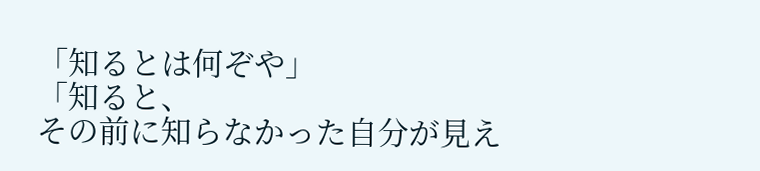「知るとは何ぞや」
「知ると、
その前に知らなかった自分が見え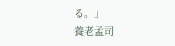る。」
養老孟司